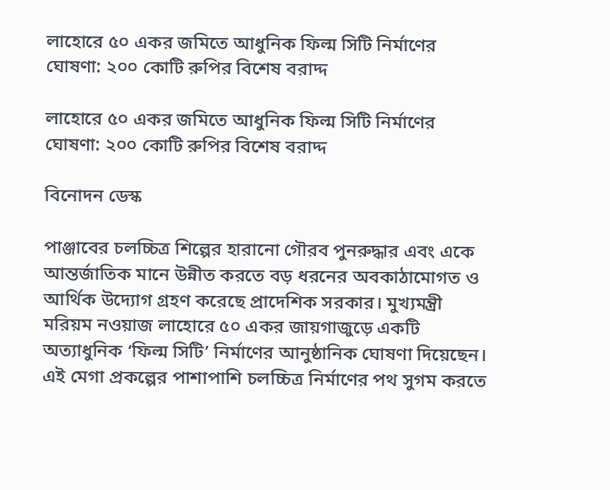লাহোরে ৫০ একর জমিতে আধুনিক ফিল্ম সিটি নির্মাণের ঘোষণা: ২০০ কোটি রুপির বিশেষ বরাদ্দ

লাহোরে ৫০ একর জমিতে আধুনিক ফিল্ম সিটি নির্মাণের ঘোষণা: ২০০ কোটি রুপির বিশেষ বরাদ্দ

বিনোদন ডেস্ক

পাঞ্জাবের চলচ্চিত্র শিল্পের হারানো গৌরব পুনরুদ্ধার এবং একে আন্তর্জাতিক মানে উন্নীত করতে বড় ধরনের অবকাঠামোগত ও আর্থিক উদ্যোগ গ্রহণ করেছে প্রাদেশিক সরকার। মুখ্যমন্ত্রী মরিয়ম নওয়াজ লাহোরে ৫০ একর জায়গাজুড়ে একটি অত্যাধুনিক ‘ফিল্ম সিটি’ নির্মাণের আনুষ্ঠানিক ঘোষণা দিয়েছেন। এই মেগা প্রকল্পের পাশাপাশি চলচ্চিত্র নির্মাণের পথ সুগম করতে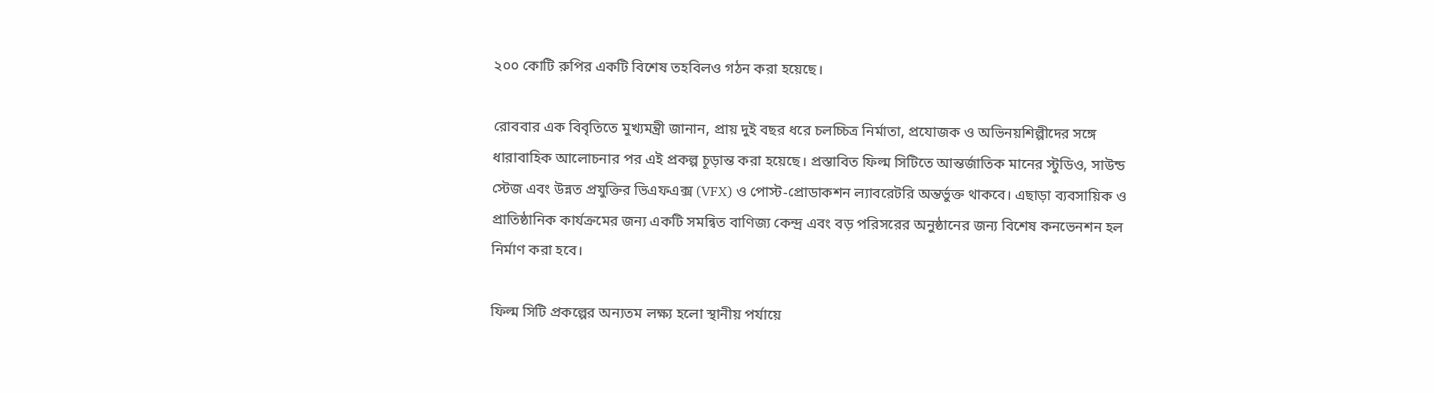২০০ কোটি রুপির একটি বিশেষ তহবিলও গঠন করা হয়েছে।

রোববার এক বিবৃতিতে মুখ্যমন্ত্রী জানান, প্রায় দুই বছর ধরে চলচ্চিত্র নির্মাতা, প্রযোজক ও অভিনয়শিল্পীদের সঙ্গে ধারাবাহিক আলোচনার পর এই প্রকল্প চূড়ান্ত করা হয়েছে। প্রস্তাবিত ফিল্ম সিটিতে আন্তর্জাতিক মানের স্টুডিও, সাউন্ড স্টেজ এবং উন্নত প্রযুক্তির ভিএফএক্স (VFX) ও পোস্ট-প্রোডাকশন ল্যাবরেটরি অন্তর্ভুক্ত থাকবে। এছাড়া ব্যবসায়িক ও প্রাতিষ্ঠানিক কার্যক্রমের জন্য একটি সমন্বিত বাণিজ্য কেন্দ্র এবং বড় পরিসরের অনুষ্ঠানের জন্য বিশেষ কনভেনশন হল নির্মাণ করা হবে।

ফিল্ম সিটি প্রকল্পের অন্যতম লক্ষ্য হলো স্থানীয় পর্যায়ে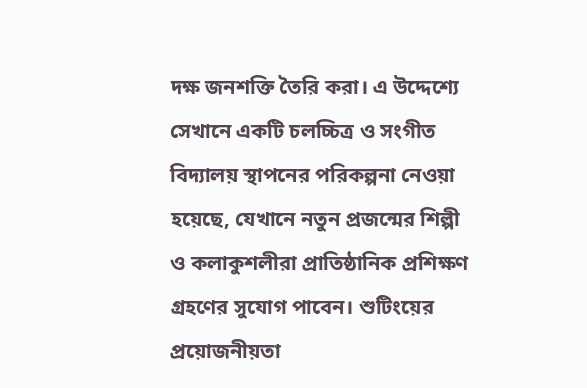দক্ষ জনশক্তি তৈরি করা। এ উদ্দেশ্যে সেখানে একটি চলচ্চিত্র ও সংগীত বিদ্যালয় স্থাপনের পরিকল্পনা নেওয়া হয়েছে, যেখানে নতুন প্রজন্মের শিল্পী ও কলাকুশলীরা প্রাতিষ্ঠানিক প্রশিক্ষণ গ্রহণের সুযোগ পাবেন। শুটিংয়ের প্রয়োজনীয়তা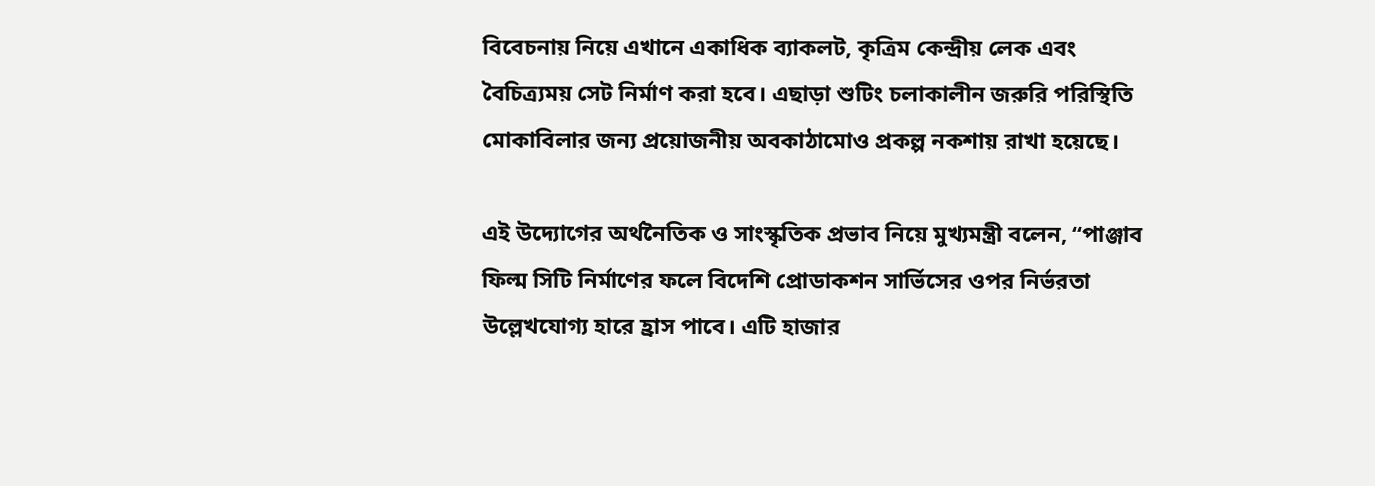বিবেচনায় নিয়ে এখানে একাধিক ব্যাকলট, কৃত্রিম কেন্দ্রীয় লেক এবং বৈচিত্র্যময় সেট নির্মাণ করা হবে। এছাড়া শুটিং চলাকালীন জরুরি পরিস্থিতি মোকাবিলার জন্য প্রয়োজনীয় অবকাঠামোও প্রকল্প নকশায় রাখা হয়েছে।

এই উদ্যোগের অর্থনৈতিক ও সাংস্কৃতিক প্রভাব নিয়ে মুখ্যমন্ত্রী বলেন, “পাঞ্জাব ফিল্ম সিটি নির্মাণের ফলে বিদেশি প্রোডাকশন সার্ভিসের ওপর নির্ভরতা উল্লেখযোগ্য হারে হ্রাস পাবে। এটি হাজার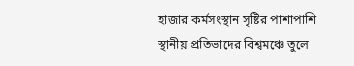হাজার কর্মসংস্থান সৃষ্টির পাশাপাশি স্থানীয় প্রতিভাদের বিশ্বমঞ্চে তুলে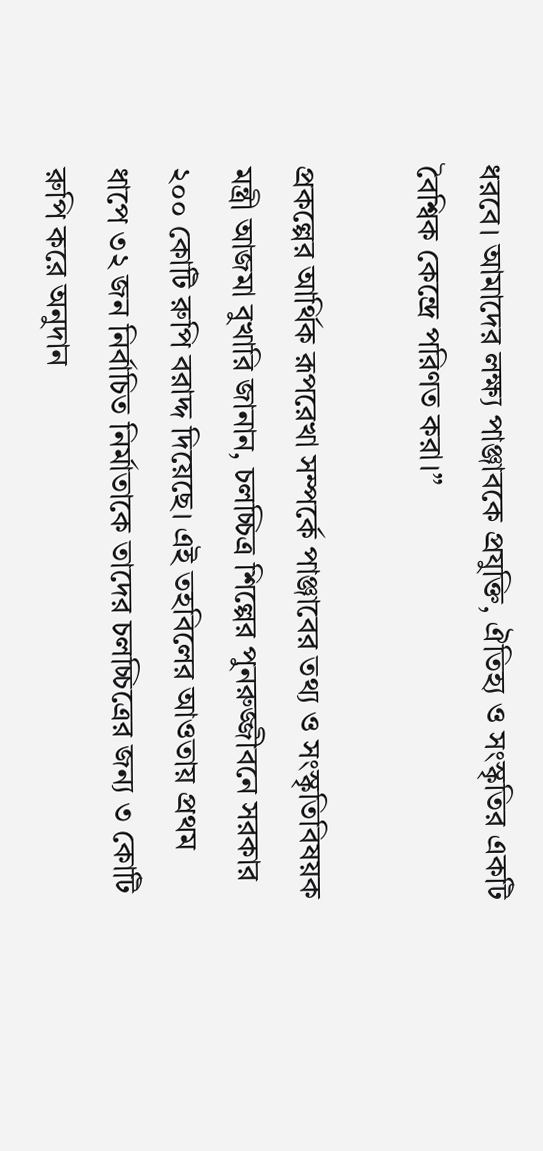ধরবে। আমাদের লক্ষ্য পাঞ্জাবকে প্রযুক্তি, ঐতিহ্য ও সংস্কৃতির একটি বৈশ্বিক কেন্দ্রে পরিণত করা।”

প্রকল্পের আর্থিক রূপরেখা সম্পর্কে পাঞ্জাবের তথ্য ও সংস্কৃতিবিষয়ক মন্ত্রী আজমা বুখারি জানান, চলচ্চিত্র শিল্পের পুনরুজ্জীবনে সরকার ২০০ কোটি রুপি বরাদ্দ দিয়েছে। এই তহবিলের আওতায় প্রথম ধাপে ৩২ জন নির্বাচিত নির্মাতাকে তাদের চলচ্চিত্রের জন্য ৩ কোটি রুপি করে অনুদান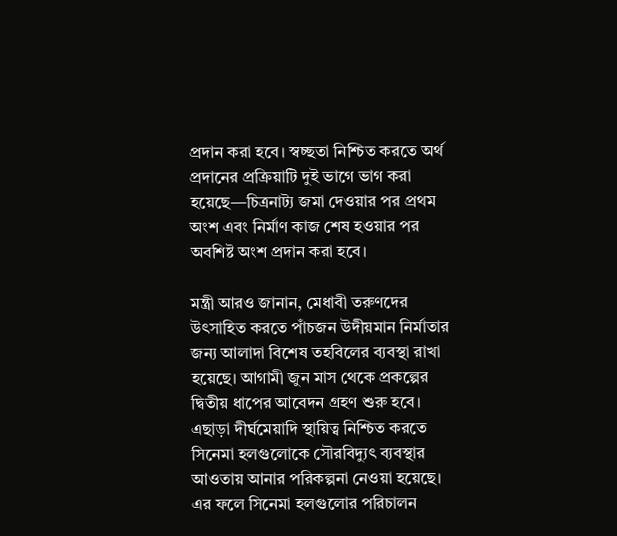প্রদান করা হবে। স্বচ্ছতা নিশ্চিত করতে অর্থ প্রদানের প্রক্রিয়াটি দুই ভাগে ভাগ করা হয়েছে—চিত্রনাট্য জমা দেওয়ার পর প্রথম অংশ এবং নির্মাণ কাজ শেষ হওয়ার পর অবশিষ্ট অংশ প্রদান করা হবে।

মন্ত্রী আরও জানান, মেধাবী তরুণদের উৎসাহিত করতে পাঁচজন উদীয়মান নির্মাতার জন্য আলাদা বিশেষ তহবিলের ব্যবস্থা রাখা হয়েছে। আগামী জুন মাস থেকে প্রকল্পের দ্বিতীয় ধাপের আবেদন গ্রহণ শুরু হবে। এছাড়া দীর্ঘমেয়াদি স্থায়িত্ব নিশ্চিত করতে সিনেমা হলগুলোকে সৌরবিদ্যুৎ ব্যবস্থার আওতায় আনার পরিকল্পনা নেওয়া হয়েছে। এর ফলে সিনেমা হলগুলোর পরিচালন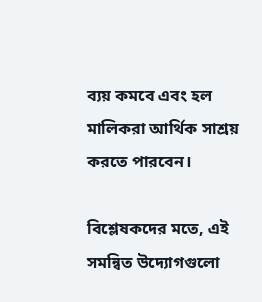ব্যয় কমবে এবং হল মালিকরা আর্থিক সাশ্রয় করতে পারবেন।

বিশ্লেষকদের মতে, এই সমন্বিত উদ্যোগগুলো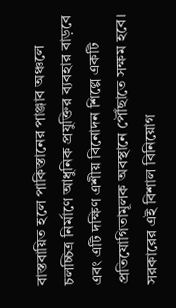বাস্তবায়িত হলে পাকিস্তানের পাঞ্জাব অঞ্চলে চলচ্চিত্র নির্মাণে আধুনিক প্রযুক্তির ব্যবহার বাড়বে এবং এটি দক্ষিণ এশীয় বিনোদন শিল্পে একটি প্রতিযোগিতামূলক অবস্থানে পৌঁছাতে সক্ষম হবে। সরকারের এই বিশাল বিনিয়োগ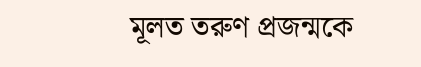মূলত তরুণ প্রজন্মকে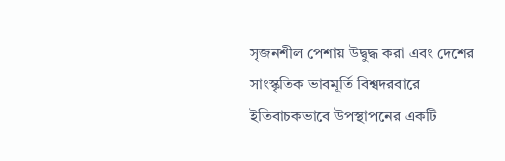সৃজনশীল পেশায় উদ্বুদ্ধ করা এবং দেশের সাংস্কৃতিক ভাবমূর্তি বিশ্বদরবারে ইতিবাচকভাবে উপস্থাপনের একটি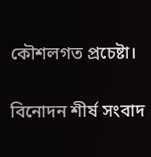কৌশলগত প্রচেষ্টা।

বিনোদন শীর্ষ সংবাদ